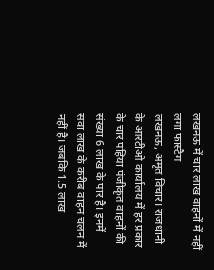लखनऊ में चार लाख वाहनों में नहीं लगा फास्टैग
लखनऊ, अमृत विचार। राजधानी के आरटीओ कार्यालय में हर प्रकार के चार पहिया पंजीकृत वाहनों की संख्या 6 लाख के पार है। इनमें सवा लाख के करीब वाहन चलन में नहीं है। जबकि 1.5 लाख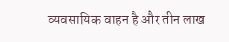व्यवसायिक वाहन है और तीन लाख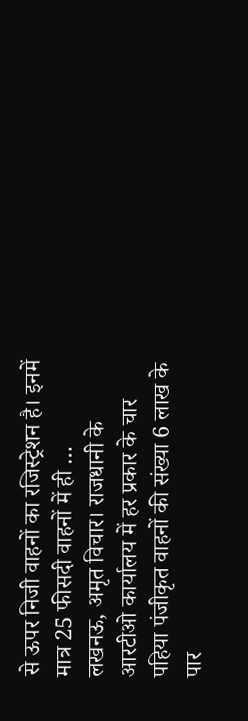से ऊपर निजी वाहनों का रजिस्ट्रेशन है। इनमें मात्र 25 फीसदी वाहनों में ही …
लखनऊ, अमृत विचार। राजधानी के आरटीओ कार्यालय में हर प्रकार के चार पहिया पंजीकृत वाहनों की संख्या 6 लाख के पार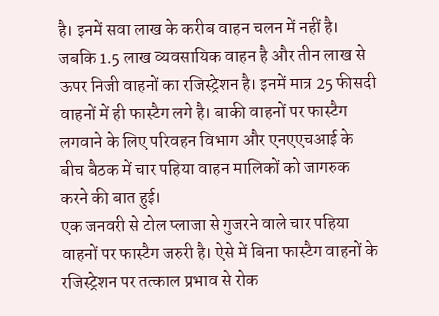है। इनमें सवा लाख के करीब वाहन चलन में नहीं है। जबकि 1.5 लाख व्यवसायिक वाहन है और तीन लाख से ऊपर निजी वाहनों का रजिस्ट्रेशन है। इनमें मात्र 25 फीसदी वाहनों में ही फास्टैग लगे है। बाकी वाहनों पर फास्टैग लगवाने के लिए परिवहन विभाग और एनएएचआई के बीच बैठक में चार पहिया वाहन मालिकों को जागरुक करने की बात हुई।
एक जनवरी से टोल प्लाजा से गुजरने वाले चार पहिया वाहनों पर फास्टैग जरुरी है। ऐसे में बिना फास्टैग वाहनों के रजिस्ट्रेशन पर तत्काल प्रभाव से रोक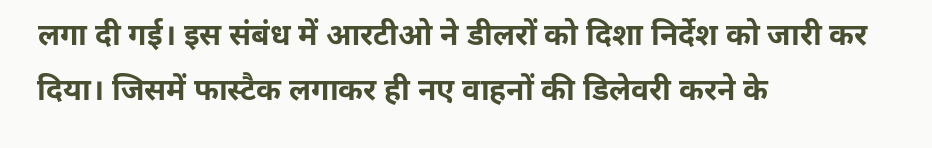लगा दी गई। इस संबंध में आरटीओ ने डीलरों को दिशा निर्देश को जारी कर दिया। जिसमें फास्टैक लगाकर ही नए वाहनों की डिलेवरी करने के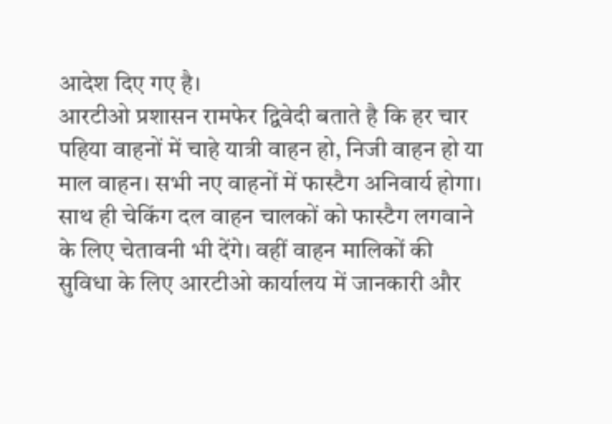आदेश दिए गए है।
आरटीओ प्रशासन रामफेर द्विवेदी बताते है कि हर चार पहिया वाहनों में चाहे यात्री वाहन हो, निजी वाहन हो या माल वाहन। सभी नए वाहनों में फास्टैग अनिवार्य होगा। साथ ही चेकिंग दल वाहन चालकों को फास्टैग लगवाने के लिए चेतावनी भी देंगे। वहीं वाहन मालिकों की सुविधा के लिए आरटीओ कार्यालय में जानकारी और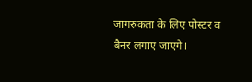जागरुकता के लिए पोस्टर व बैनर लगाए जाएगे।